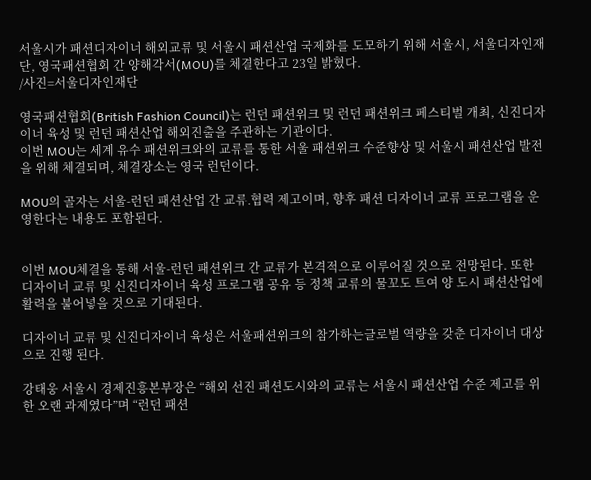서울시가 패션디자이너 해외교류 및 서울시 패션산업 국제화를 도모하기 위해 서울시, 서울디자인재단, 영국패션협회 간 양해각서(MOU)를 체결한다고 23일 밝혔다.
/사진=서울디자인재단

영국패션협회(British Fashion Council)는 런던 패션위크 및 런던 패션위크 페스티벌 개최, 신진디자이너 육성 및 런던 패션산업 해외진출을 주관하는 기관이다.
이번 MOU는 세계 유수 패션위크와의 교류를 통한 서울 패션위크 수준향상 및 서울시 패션산업 발전을 위해 체결되며, 체결장소는 영국 런던이다.

MOU의 골자는 서울-런던 패션산업 간 교류․협력 제고이며, 향후 패션 디자이너 교류 프로그램을 운영한다는 내용도 포함된다.


이번 MOU체결을 통해 서울-런던 패션위크 간 교류가 본격적으로 이루어질 것으로 전망된다. 또한 디자이너 교류 및 신진디자이너 육성 프로그램 공유 등 정책 교류의 물꼬도 트여 양 도시 패션산업에 활력을 불어넣을 것으로 기대된다.

디자이너 교류 및 신진디자이너 육성은 서울패션위크의 참가하는글로벌 역량을 갖춘 디자이너 대상으로 진행 된다.

강태웅 서울시 경제진흥본부장은 “해외 선진 패션도시와의 교류는 서울시 패션산업 수준 제고를 위한 오랜 과제였다”며 “런던 패션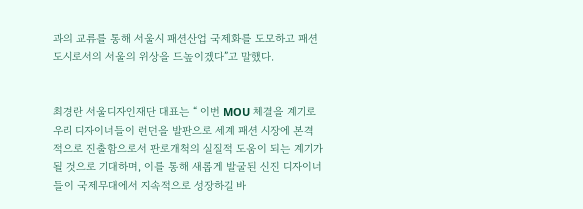과의 교류를 통해 서울시 패션산업 국제화를 도모하고 패션도시로서의 서울의 위상을 드높이겠다”고 말했다.


최경란 서울디자인재단 대표는 “ 이번 MOU 체결을 계기로 우리 디자이너들이 런던을 발판으로 세계 패션 시장에 본격적으로 진출함으로서 판로개척의 실질적 도움이 되는 계기가 될 것으로 기대하며, 이를 통해 새롭게 발굴된 신진 디자이너들이 국제무대에서 지속적으로 성장하길 바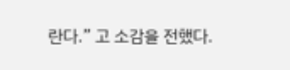란다.” 고 소감을 전했다.